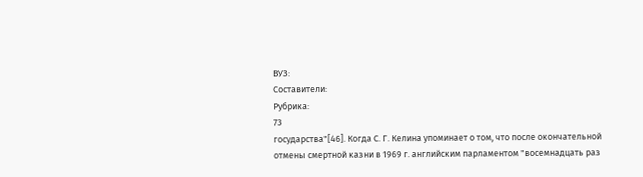ВУЗ:
Составители:
Рубрика:
73
государства"[46]. Когда С. Г. Келина упоминает о том, что после окончательной
отмены смертной казни в 1969 г. английским парламентом "восемнадцать раз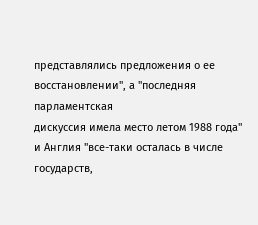представлялись предложения о ее восстановлении", а "последняя парламентская
дискуссия имела место летом 1988 года" и Англия "все-таки осталась в числе
государств,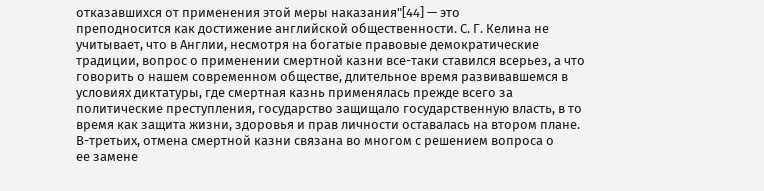отказавшихся от применения этой меры наказания"[44] — это
преподносится как достижение английской общественности. С. Г. Келина не
учитывает, что в Англии, несмотря на богатые правовые демократические
традиции, вопрос о применении смертной казни все-таки ставился всерьез, а что
говорить о нашем современном обществе, длительное время развивавшемся в
условиях диктатуры, где смертная казнь применялась прежде всего за
политические преступления, государство защищало государственную власть, в то
время как защита жизни, здоровья и прав личности оставалась на втором плане.
В-третьих, отмена смертной казни связана во многом с решением вопроса о
ее замене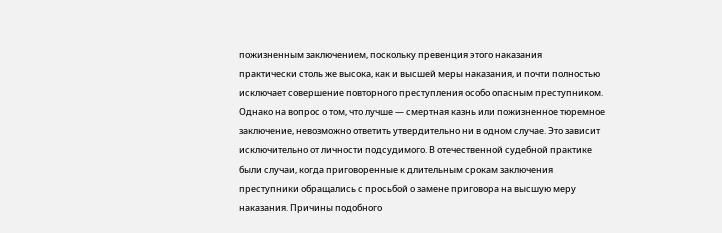пожизненным заключением, поскольку превенция этого наказания
практически столь же высока, как и высшей меры наказания, и почти полностью
исключает совершение повторного преступления особо опасным преступником.
Однако на вопрос о том, что лучше — смертная казнь или пожизненное тюремное
заключение, невозможно ответить утвердительно ни в одном случае. Это зависит
исключительно от личности подсудимого. В отечественной судебной практике
были случаи, когда приговоренные к длительным срокам заключения
преступники обращались с просьбой о замене приговора на высшую меру
наказания. Причины подобного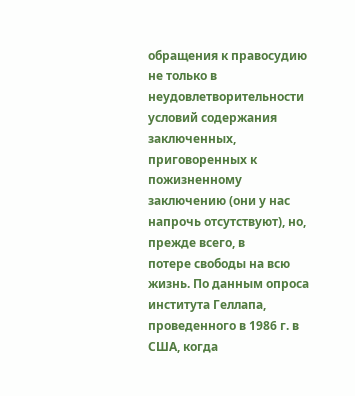обращения к правосудию не только в
неудовлетворительности условий содержания заключенных, приговоренных к
пожизненному заключению (они у нас напрочь отсутствуют), но, прежде всего, в
потере свободы на всю жизнь. По данным опроса института Геллапа,
проведенного в 1986 г. в США, когда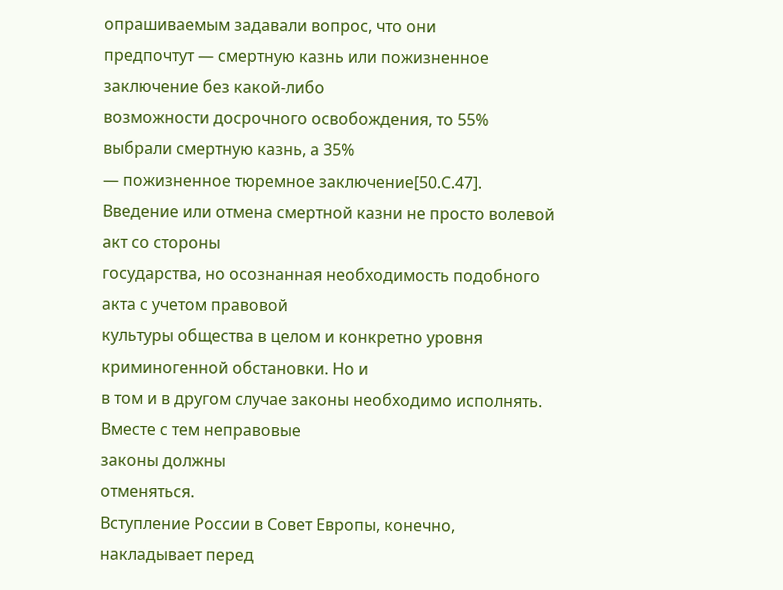опрашиваемым задавали вопрос, что они
предпочтут — смертную казнь или пожизненное заключение без какой-либо
возможности досрочного освобождения, то 55% выбрали смертную казнь, а 35%
— пожизненное тюремное заключение[50.С.47].
Введение или отмена смертной казни не просто волевой акт со стороны
государства, но осознанная необходимость подобного акта с учетом правовой
культуры общества в целом и конкретно уровня криминогенной обстановки. Но и
в том и в другом случае законы необходимо исполнять. Вместе с тем неправовые
законы должны
отменяться.
Вступление России в Совет Европы, конечно, накладывает перед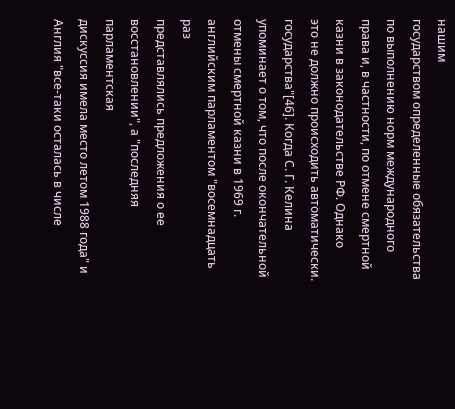нашим
государством определенные обязательства по выполнению норм международного
права и, в частности, по отмене смертной казни в законодательстве РФ. Однако
это не должно происходить автоматически.
государства"[46]. Когда С. Г. Келина упоминает о том, что после окончательной
отмены смертной казни в 1969 г. английским парламентом "восемнадцать раз
представлялись предложения о ее восстановлении", а "последняя парламентская
дискуссия имела место летом 1988 года" и Англия "все-таки осталась в числе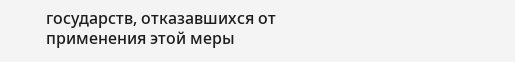государств, отказавшихся от применения этой меры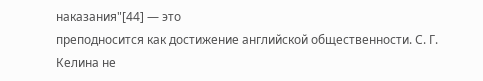наказания"[44] — это
преподносится как достижение английской общественности. С. Г. Келина не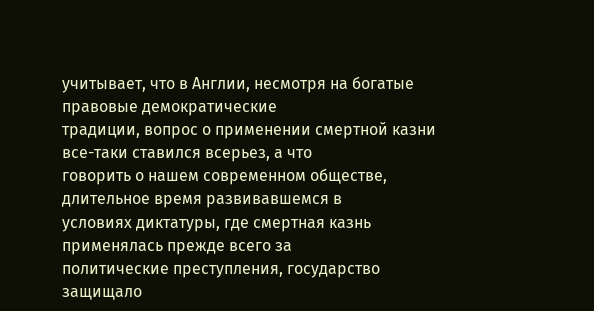учитывает, что в Англии, несмотря на богатые правовые демократические
традиции, вопрос о применении смертной казни все-таки ставился всерьез, а что
говорить о нашем современном обществе, длительное время развивавшемся в
условиях диктатуры, где смертная казнь применялась прежде всего за
политические преступления, государство защищало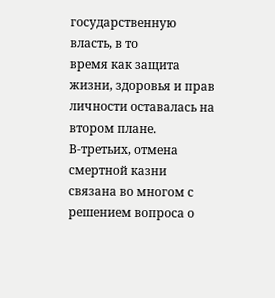государственную власть, в то
время как защита жизни, здоровья и прав личности оставалась на втором плане.
В-третьих, отмена смертной казни связана во многом с решением вопроса о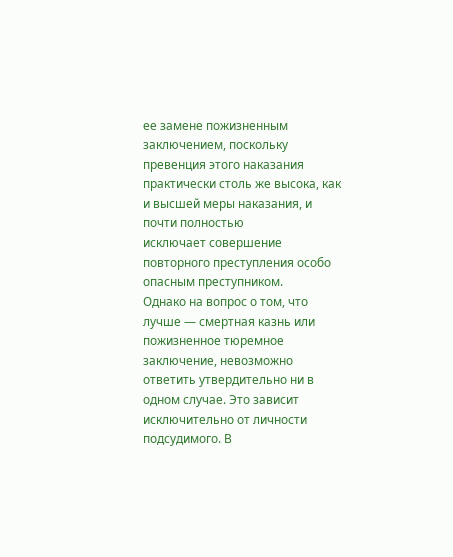ее замене пожизненным заключением, поскольку превенция этого наказания
практически столь же высока, как и высшей меры наказания, и почти полностью
исключает совершение повторного преступления особо опасным преступником.
Однако на вопрос о том, что лучше — смертная казнь или пожизненное тюремное
заключение, невозможно ответить утвердительно ни в одном случае. Это зависит
исключительно от личности подсудимого. В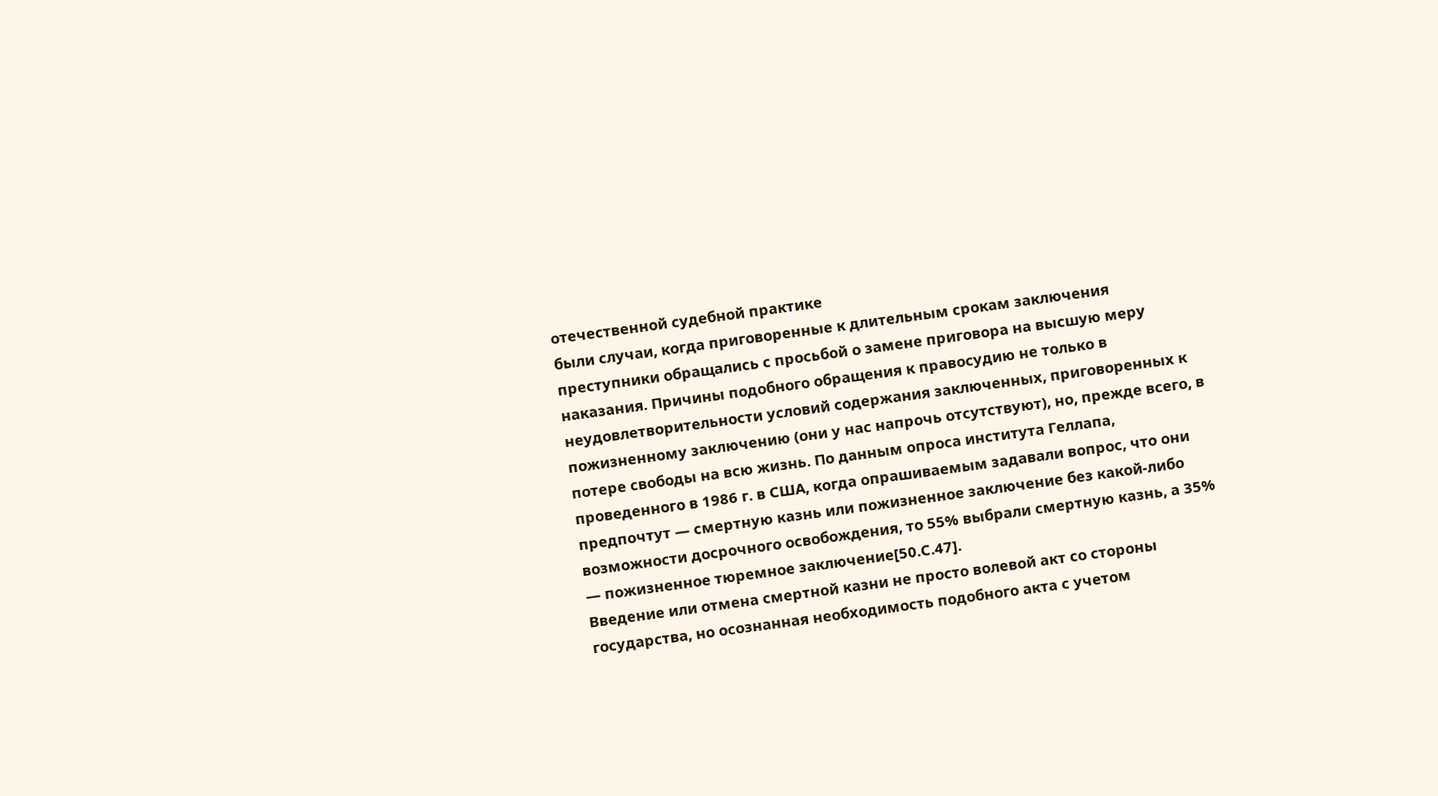отечественной судебной практике
были случаи, когда приговоренные к длительным срокам заключения
преступники обращались с просьбой о замене приговора на высшую меру
наказания. Причины подобного обращения к правосудию не только в
неудовлетворительности условий содержания заключенных, приговоренных к
пожизненному заключению (они у нас напрочь отсутствуют), но, прежде всего, в
потере свободы на всю жизнь. По данным опроса института Геллапа,
проведенного в 1986 г. в США, когда опрашиваемым задавали вопрос, что они
предпочтут — смертную казнь или пожизненное заключение без какой-либо
возможности досрочного освобождения, то 55% выбрали смертную казнь, а 35%
— пожизненное тюремное заключение[50.С.47].
Введение или отмена смертной казни не просто волевой акт со стороны
государства, но осознанная необходимость подобного акта с учетом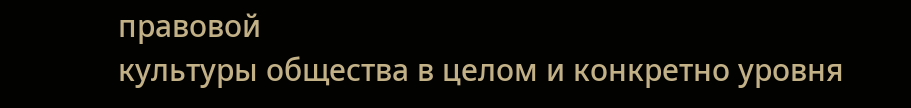правовой
культуры общества в целом и конкретно уровня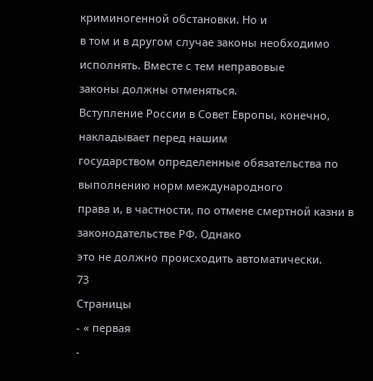криминогенной обстановки. Но и
в том и в другом случае законы необходимо исполнять. Вместе с тем неправовые
законы должны отменяться.
Вступление России в Совет Европы, конечно, накладывает перед нашим
государством определенные обязательства по выполнению норм международного
права и, в частности, по отмене смертной казни в законодательстве РФ. Однако
это не должно происходить автоматически.
73
Страницы
- « первая
-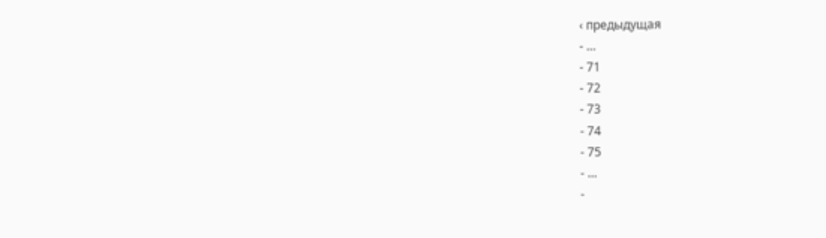‹ предыдущая
- …
- 71
- 72
- 73
- 74
- 75
- …
-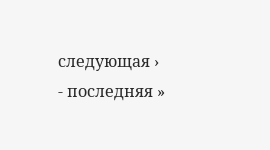следующая ›
- последняя »